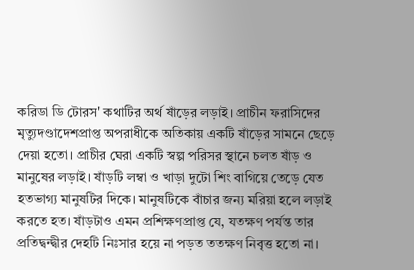করিডা ডি টোরস' কথাটির অর্থ ষাঁড়ের লড়াই। প্রাচীন ফরাসিদের মৃত্যুদণ্ডাদেশপ্রাপ্ত অপরাধীকে অতিকায় একটি ষাঁড়ের সামনে ছেড়ে দেয়া হতো। প্রাচীর ঘেরা একটি স্বল্প পরিসর স্থানে চলত ষাঁড় ও মানুষের লড়াই। ষাঁড়টি লম্বা ও খাড়া দুটো শিং বাগিয়ে তেড়ে যেত হতভাগ্য মানুষটির দিকে। মানুষটিকে বাঁচার জন্য মরিয়া হলে লড়াই করতে হত। ষাঁড়টাও এমন প্রশিক্ষণপ্রাপ্ত যে, যতক্ষণ পর্যন্ত তার প্রতিদ্বন্দ্বীর দেহটি নিঃসার হয়ে না পড়ত ততক্ষণ নিবৃত্ত হতো না।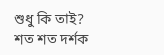শুধু কি তাই? শত শত দর্শক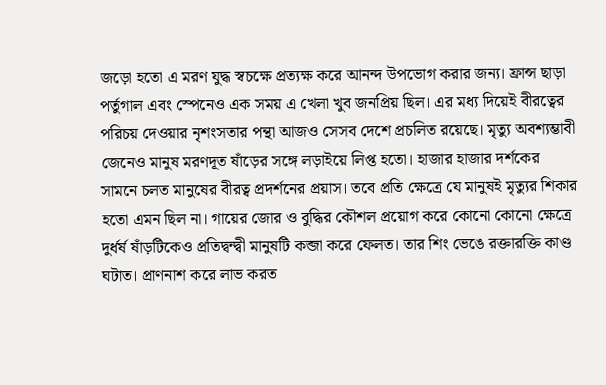জড়ো হতো এ মরণ যুদ্ধ স্বচক্ষে প্রত্যক্ষ করে আনন্দ উপভোগ করার জন্য। ফ্রান্স ছাড়া পর্তুগাল এবং স্পেনেও এক সময় এ খেলা খুব জনপ্রিয় ছিল। এর মধ্য দিয়েই বীরত্বের পরিচয় দেওয়ার নৃশংসতার পন্থা আজও সেসব দেশে প্রচলিত রয়েছে। মৃত্যু অবশ্যম্ভাবী জেনেও মানুষ মরণদূত ষাঁড়ের সঙ্গে লড়াইয়ে লিপ্ত হতো। হাজার হাজার দর্শকের সামনে চলত মানুষের বীরত্ব প্রদর্শনের প্রয়াস। তবে প্রতি ক্ষেত্রে যে মানুষই মৃত্যুর শিকার হতো এমন ছিল না। গায়ের জোর ও বুদ্ধির কৌশল প্রয়োগ করে কোনো কোনো ক্ষেত্রে দুর্ধর্ষ ষাঁড়টিকেও প্রতিদ্বন্দ্বী মানুষটি কব্জা করে ফেলত। তার শিং ভেঙে রক্তারক্তি কাণ্ড ঘটাত। প্রাণনাশ করে লাভ করত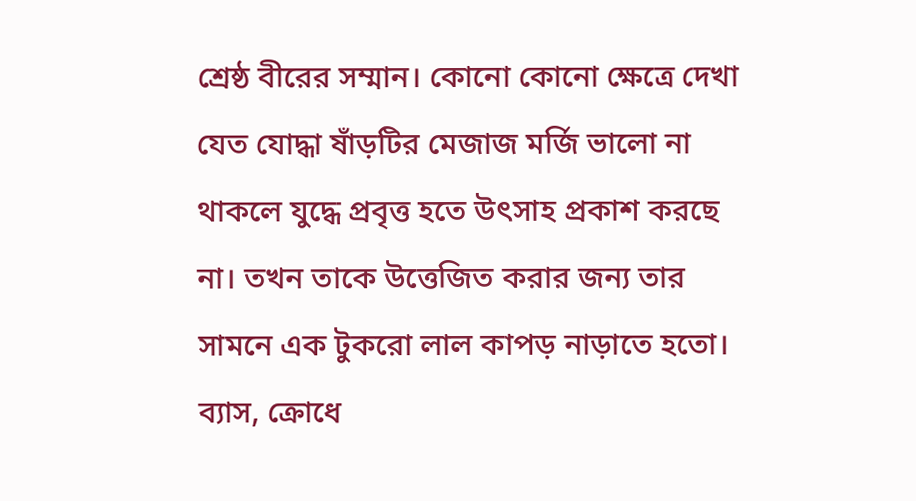শ্রেষ্ঠ বীরের সম্মান। কোনো কোনো ক্ষেত্রে দেখা যেত যোদ্ধা ষাঁড়টির মেজাজ মর্জি ভালো না থাকলে যুদ্ধে প্রবৃত্ত হতে উৎসাহ প্রকাশ করছে না। তখন তাকে উত্তেজিত করার জন্য তার সামনে এক টুকরো লাল কাপড় নাড়াতে হতো। ব্যাস, ক্রোধে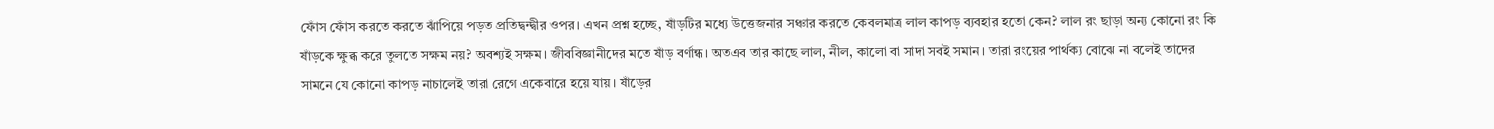ফোঁস ফোঁস করতে করতে ঝাঁপিয়ে পড়ত প্রতিদ্বন্দ্বীর ওপর। এখন প্রশ্ন হচ্ছে, ষাঁড়টির মধ্যে উত্তেজনার সঞ্চার করতে কেবলমাত্র লাল কাপড় ব্যবহার হতো কেন? লাল রং ছাড়া অন্য কোনো রং কি ষাঁড়কে ক্ষুব্ধ করে তুলতে সক্ষম নয়? অবশ্যই সক্ষম। জীববিজ্ঞানীদের মতে ষাঁড় বর্ণান্ধ। অতএব তার কাছে লাল, নীল, কালো বা সাদা সবই সমান। তারা রংয়ের পার্থক্য বোঝে না বলেই তাদের সামনে যে কোনো কাপড় নাচালেই তারা রেগে একেবারে হয়ে যায়। ষাঁড়ের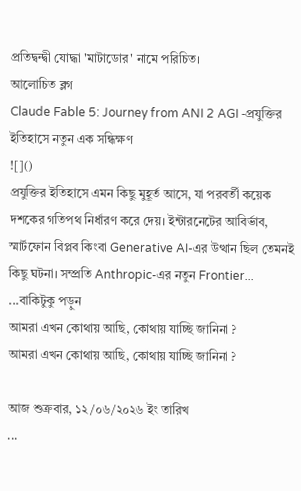প্রতিদ্বন্দ্বী যোদ্ধা 'মাটাডোর' নামে পরিচিত।
আলোচিত ব্লগ
Claude Fable 5: Journey from ANI 2 AGI -প্রযুক্তির ইতিহাসে নতুন এক সন্ধিক্ষণ
![]()
প্রযুক্তির ইতিহাসে এমন কিছু মুহূর্ত আসে, যা পরবর্তী কয়েক দশকের গতিপথ নির্ধারণ করে দেয়। ইন্টারনেটের আবির্ভাব, স্মার্টফোন বিপ্লব কিংবা Generative AI-এর উত্থান ছিল তেমনই কিছু ঘটনা। সম্প্রতি Anthropic-এর নতুন Frontier... ...বাকিটুকু পড়ুন
আমরা এখন কোথায় আছি, কোথায় যাচ্ছি জানিনা ?
আমরা এখন কোথায় আছি, কোথায় যাচ্ছি জানিনা ?

আজ শুক্রবার, ১২/০৬/২০২৬ ইং তারিখ
...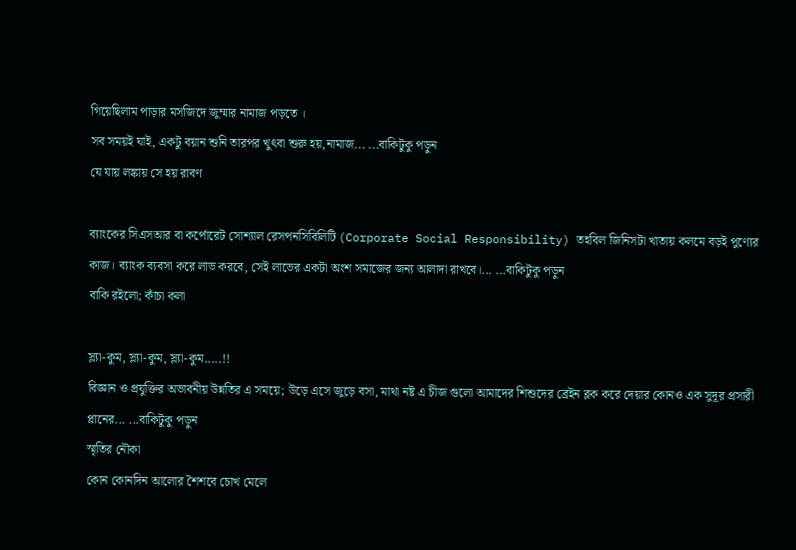গিয়েছিলাম পাড়ার মসজিদে জুম্মার নামাজ পড়তে ।
সব সময়ই যাই, একটু বয়ান শুনি তারপর খুৎবা শুরু হয়,নামাজ... ...বাকিটুকু পড়ুন
যে যায় লঙ্কায় সে হয় রাবণ

ব্যাংকের সিএসআর বা কর্পোরেট সোশ্যাল রেসপনসিবিলিটি (Corporate Social Responsibility) তহবিল জিনিসটা খাতায় কলমে বড়ই পুণ্যের কাজ। ব্যাংক ব্যবসা করে লাভ করবে, সেই লাভের একটা অংশ সমাজের জন্য আলাদা রাখবে।... ...বাকিটুকু পড়ুন
বাকি রইলো; কাঁচা কলা

স্ল্যা-কুম, স্ল্যা-কুম, স্ল্যা-কুম.....!!
বিজ্ঞান ও প্রযুক্তির অভাবনীয় উন্নতির এ সময়ে; উড়ে এসে জুড়ে বসা, মাথা নষ্ট এ চীজ গুলো আমাদের শিশুদের ব্রেইন ব্লক করে দেয়ার কোনও এক সুদূর প্রসারী প্লানের... ...বাকিটুকু পড়ুন
স্মৃতির নৌকা
কোন কোনদিন আলোর শৈশবে চোখ মেলে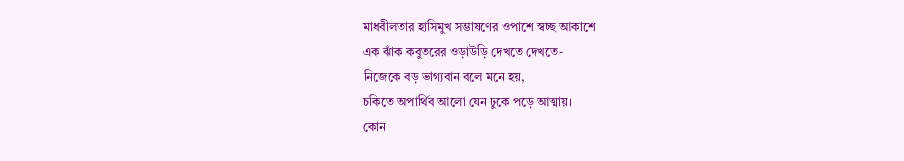মাধবীলতার হাসিমুখ সম্ভাষণের ওপাশে স্বচ্ছ আকাশে
এক ঝাঁক কবুতরের ওড়াউড়ি দেখতে দেখতে-
নিজেকে বড় ভাগ্যবান বলে মনে হয়,
চকিতে অপার্থিব আলো যেন ঢুকে পড়ে আত্মায়।
কোন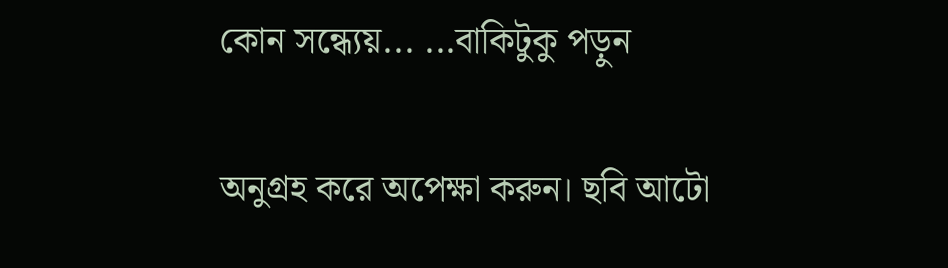কোন সন্ধ্যেয়... ...বাকিটুকু পড়ুন

অনুগ্রহ করে অপেক্ষা করুন। ছবি আটো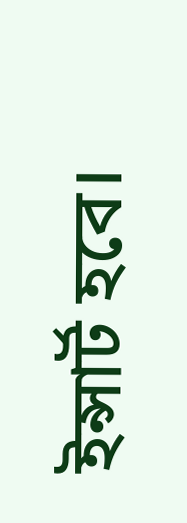ইন্সার্ট হবে।